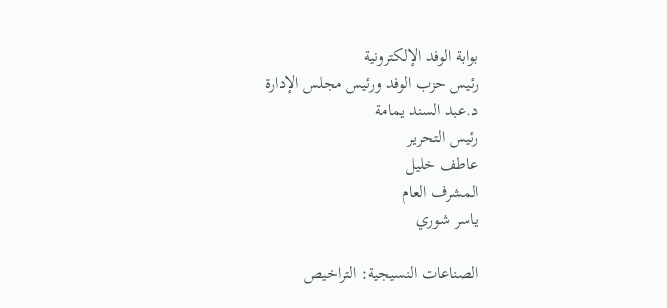بوابة الوفد الإلكترونية
رئيس حزب الوفد ورئيس مجلس الإدارة
د.عبد السند يمامة
رئيس التحرير
عاطف خليل
المشرف العام
ياسر شوري

الصناعات النسيجية: التراخيص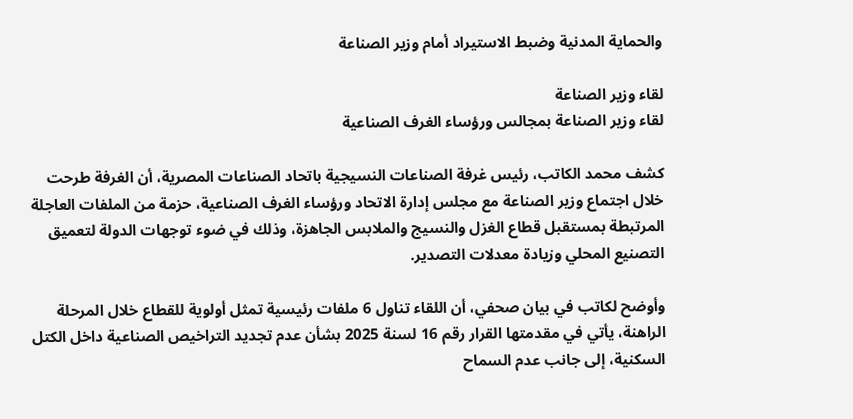والحماية المدنية وضبط الاستيراد أمام وزير الصناعة

لقاء وزير الصناعة
لقاء وزير الصناعة بمجالس ورؤساء الغرف الصناعية

كشف محمد الكاتب، رئيس غرفة الصناعات النسيجية باتحاد الصناعات المصرية، أن الغرفة طرحت خلال اجتماع وزير الصناعة مع مجلس إدارة الاتحاد ورؤساء الغرف الصناعية، حزمة من الملفات العاجلة المرتبطة بمستقبل قطاع الغزل والنسيج والملابس الجاهزة، وذلك في ضوء توجهات الدولة لتعميق التصنيع المحلي وزيادة معدلات التصدير.

وأوضح لكاتب في بيان صحفي، أن اللقاء تناول 6 ملفات رئيسية تمثل أولوية للقطاع خلال المرحلة الراهنة، يأتي في مقدمتها القرار رقم 16 لسنة 2025 بشأن عدم تجديد التراخيص الصناعية داخل الكتل السكنية، إلى جانب عدم السماح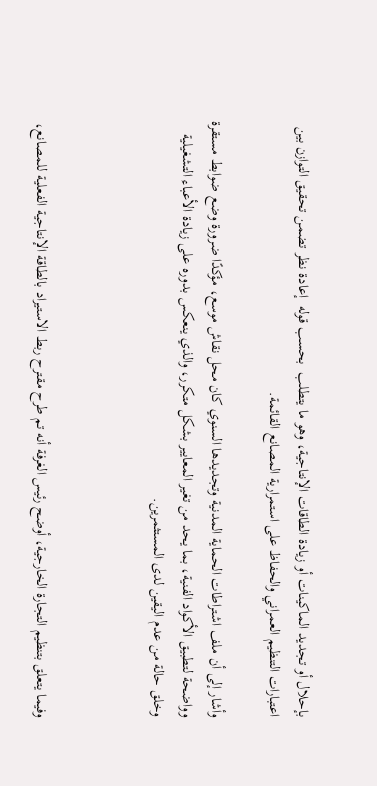بإحلال أو تجديد الماكينات أو زيادة الطاقات الإنتاجية، وهو ما يتطلب  بحسب قوله  إعادة نظر تضمن تحقيق التوازن بين اعتبارات التنظيم العمراني والحفاظ على استمرارية المصانع القائمة.

وأشار إلى أن ملف اشتراطات الحماية المدنية وتجديدها السنوي كان محل نقاش موسع، مؤكدًا ضرورة وضع ضوابط مستقرة وواضحة لتطبيق الأكواد الفنية، بما يحد من تغير المعايير بشكل متكرر، والذي ينعكس بدوره على زيادة الأعباء التشغيلية وخلق حالة من عدم اليقين لدى المستثمرين.



وفيما يتعلق بتنظيم التجارة الخارجية، أوضح رئيس الغرفة أنه تم طرح مقترح ربط الاستيراد بالطاقة الإنتاجية الفعلية للمصانع،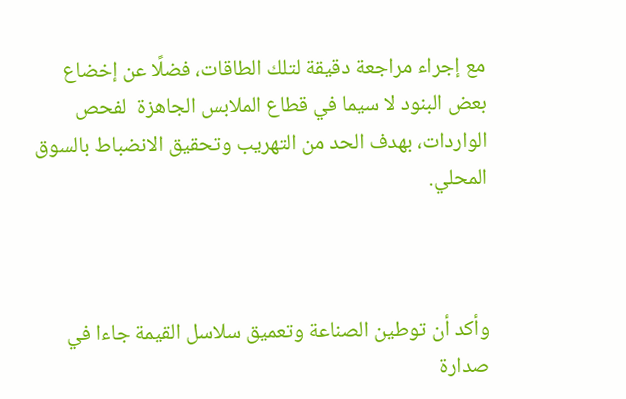مع إجراء مراجعة دقيقة لتلك الطاقات، فضلًا عن إخضاع بعض البنود لا سيما في قطاع الملابس الجاهزة  لفحص الواردات، بهدف الحد من التهريب وتحقيق الانضباط بالسوق المحلي.



وأكد أن توطين الصناعة وتعميق سلاسل القيمة جاءا في صدارة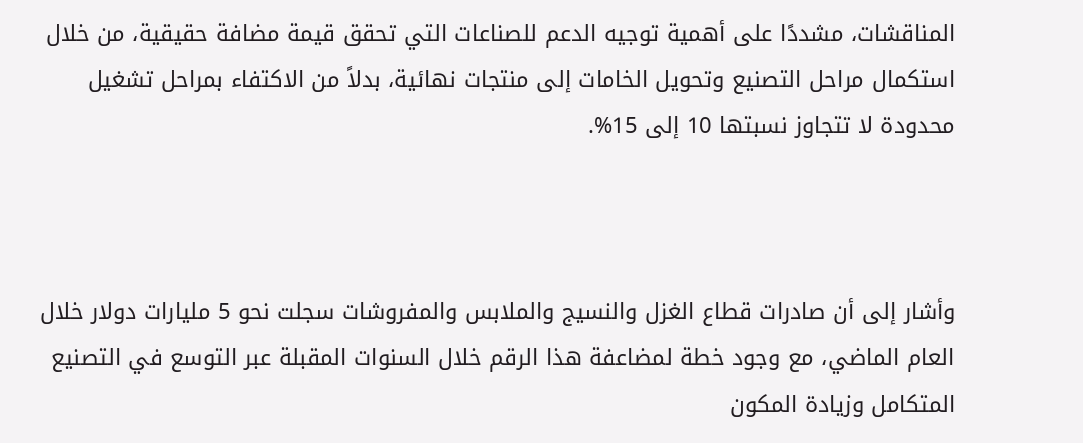المناقشات، مشددًا على أهمية توجيه الدعم للصناعات التي تحقق قيمة مضافة حقيقية، من خلال استكمال مراحل التصنيع وتحويل الخامات إلى منتجات نهائية، بدلاً من الاكتفاء بمراحل تشغيل محدودة لا تتجاوز نسبتها 10 إلى 15%.



وأشار إلى أن صادرات قطاع الغزل والنسيج والملابس والمفروشات سجلت نحو 5 مليارات دولار خلال العام الماضي، مع وجود خطة لمضاعفة هذا الرقم خلال السنوات المقبلة عبر التوسع في التصنيع المتكامل وزيادة المكون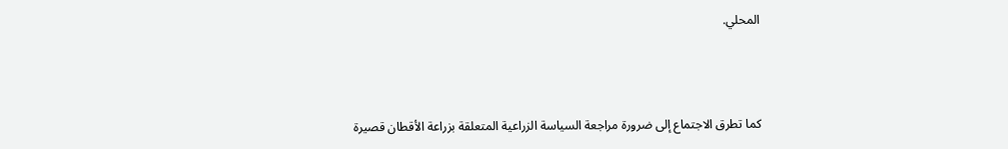المحلي.



كما تطرق الاجتماع إلى ضرورة مراجعة السياسة الزراعية المتعلقة بزراعة الأقطان قصيرة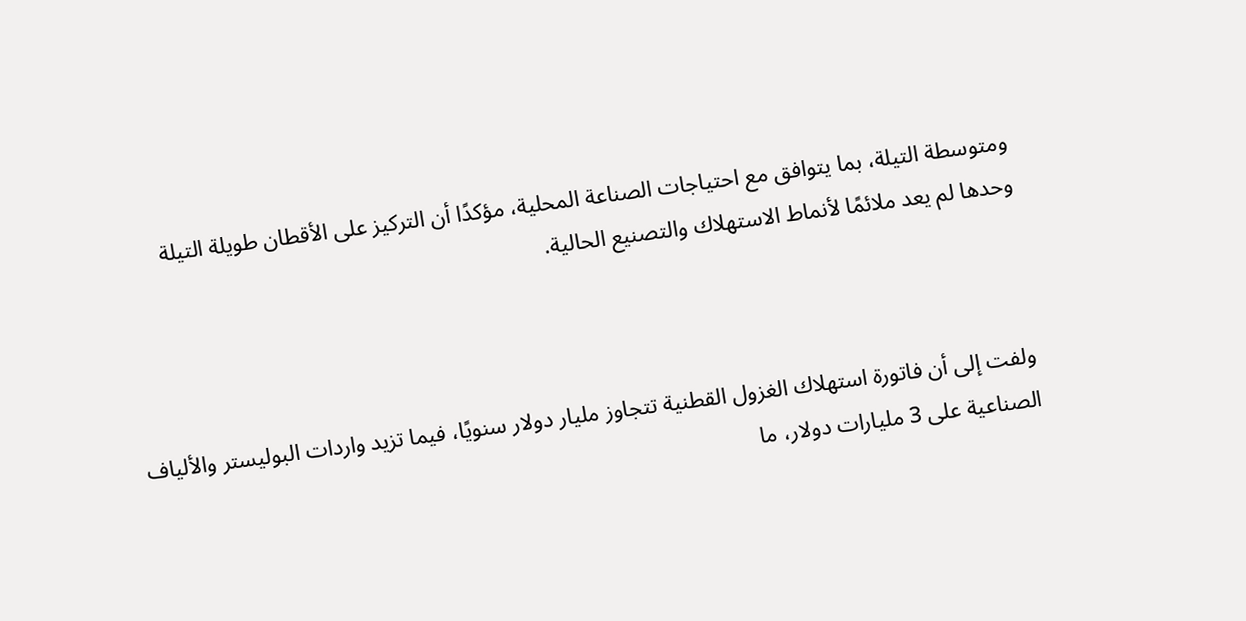ومتوسطة التيلة، بما يتوافق مع احتياجات الصناعة المحلية، مؤكدًا أن التركيز على الأقطان طويلة التيلة وحدها لم يعد ملائمًا لأنماط الاستهلاك والتصنيع الحالية.



ولفت إلى أن فاتورة استهلاك الغزول القطنية تتجاوز مليار دولار سنويًا، فيما تزيد واردات البوليستر والألياف الصناعية على 3 مليارات دولار، ما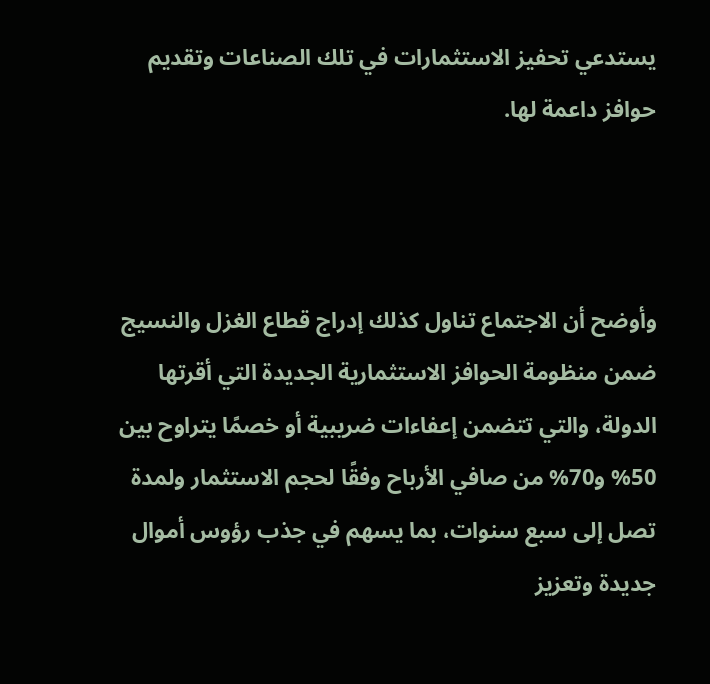يستدعي تحفيز الاستثمارات في تلك الصناعات وتقديم حوافز داعمة لها.



وأوضح أن الاجتماع تناول كذلك إدراج قطاع الغزل والنسيج ضمن منظومة الحوافز الاستثمارية الجديدة التي أقرتها الدولة، والتي تتضمن إعفاءات ضريبية أو خصمًا يتراوح بين 50% و70% من صافي الأرباح وفقًا لحجم الاستثمار ولمدة تصل إلى سبع سنوات، بما يسهم في جذب رؤوس أموال جديدة وتعزيز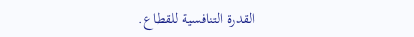القدرة التنافسية للقطاع.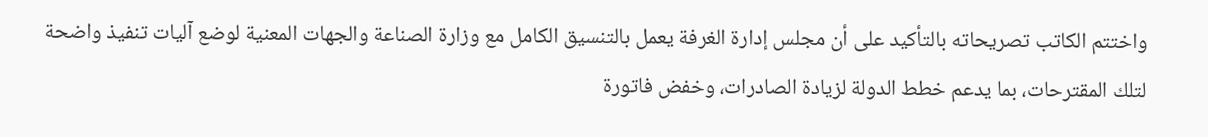واختتم الكاتب تصريحاته بالتأكيد على أن مجلس إدارة الغرفة يعمل بالتنسيق الكامل مع وزارة الصناعة والجهات المعنية لوضع آليات تنفيذ واضحة لتلك المقترحات، بما يدعم خطط الدولة لزيادة الصادرات، وخفض فاتورة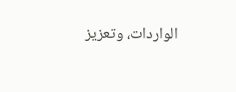الواردات، وتعزيز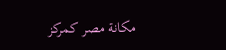مكانة مصر كمركز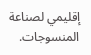إقليمي لصناعة المنسوجات.